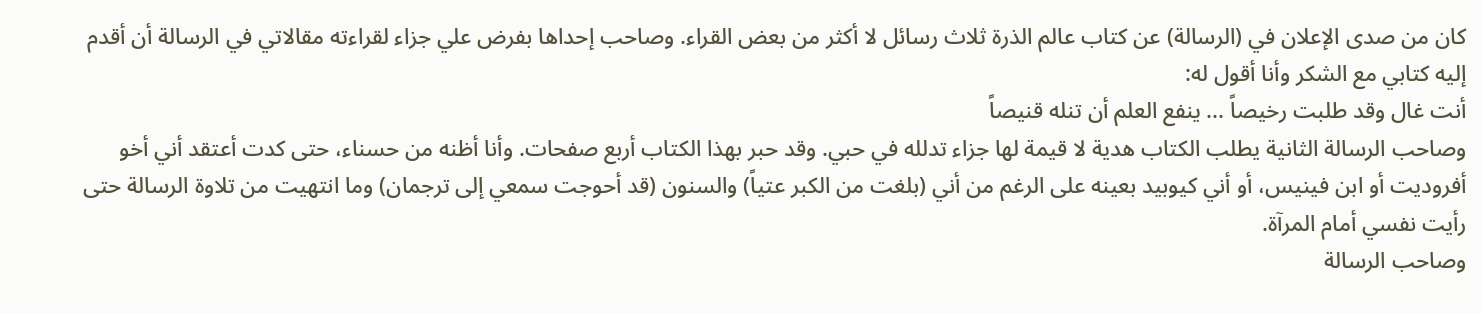كان من صدى الإعلان في (الرسالة) عن كتاب عالم الذرة ثلاث رسائل لا أكثر من بعض القراء. وصاحب إحداها بفرض علي جزاء لقراءته مقالاتي في الرسالة أن أقدم إليه كتابي مع الشكر وأنا أقول له:
أنت غال وقد طلبت رخيصاً ... ينفع العلم أن تنله قنيصاً
وصاحب الرسالة الثانية يطلب الكتاب هدية لا قيمة لها جزاء تدلله في حبي. وقد حبر بهذا الكتاب أربع صفحات. وأنا أظنه من حسناء، حتى كدت أعتقد أني أخو أفروديت أو ابن فينيس، أو أني كيوبيد بعينه على الرغم من أني (بلغت من الكبر عتياً) والسنون (قد أحوجت سمعي إلى ترجمان) وما انتهيت من تلاوة الرسالة حتى رأيت نفسي أمام المرآة.
وصاحب الرسالة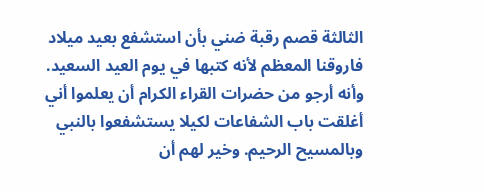الثالثة قصم رقبة ضني بأن استشفع بعيد ميلاد فاروقنا المعظم لأنه كتبها في يوم العيد السعيد. وأنه أرجو من حضرات القراء الكرام أن يعلموا أني أغلقت باب الشفاعات لكيلا يستشفعوا بالنبي وبالمسيح الرحيم. وخير لهم أن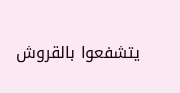يتشفعوا بالقروش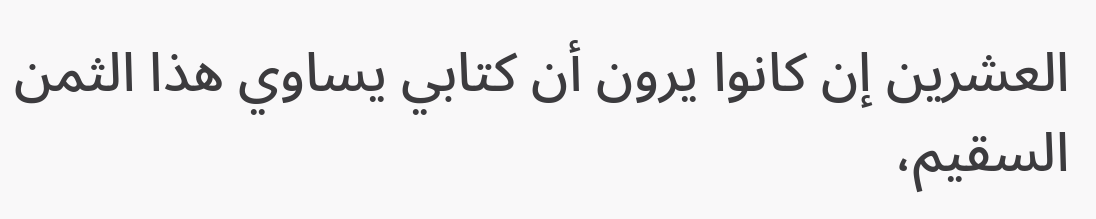العشرين إن كانوا يرون أن كتابي يساوي هذا الثمن السقيم،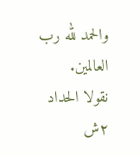والحمد لله رب العالمين.
نقولا الحداد
٢ش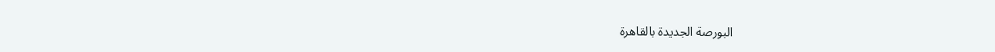البورصة الجديدة بالقاهرة